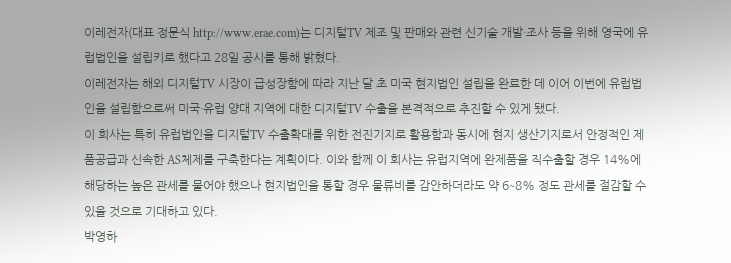이레전자(대표 정문식 http://www.erae.com)는 디지털TV 제조 및 판매와 관련 신기술 개발·조사 등을 위해 영국에 유럽법인을 설립키로 했다고 28일 공시를 통해 밝혔다.
이레전자는 해외 디지털TV 시장이 급성장함에 따라 지난 달 초 미국 현지법인 설립을 완료한 데 이어 이번에 유럽법인을 설립함으로써 미국·유럽 양대 지역에 대한 디지털TV 수출을 본격적으로 추진할 수 있게 됐다.
이 회사는 특히 유럽법인을 디지털TV 수출확대를 위한 전진기지로 활용함과 동시에 현지 생산기지로서 안정적인 제품공급과 신속한 AS체제를 구축한다는 계획이다. 이와 함께 이 회사는 유럽지역에 완제품을 직수출할 경우 14%에 해당하는 높은 관세를 물어야 했으나 현지법인을 통할 경우 물류비를 감안하더라도 약 6∼8% 정도 관세를 절감할 수 있을 것으로 기대하고 있다.
박영하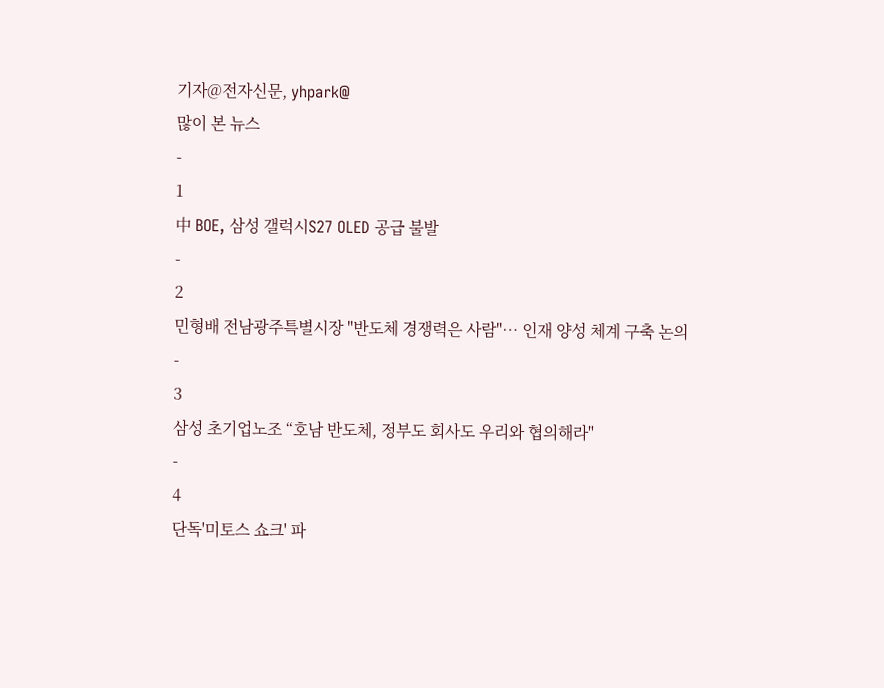기자@전자신문, yhpark@
많이 본 뉴스
-
1
中 BOE, 삼성 갤럭시S27 OLED 공급 불발
-
2
민형배 전남광주특별시장 "반도체 경쟁력은 사람"… 인재 양성 체계 구축 논의
-
3
삼성 초기업노조 “호남 반도체, 정부도 회사도 우리와 협의해라"
-
4
단독'미토스 쇼크' 파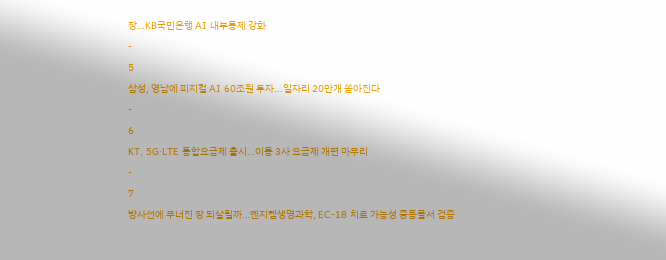장…KB국민은행 AI 내부통제 강화
-
5
삼성, 영남에 피지컬 AI 60조원 투자...일자리 20만개 쏟아진다
-
6
KT, 5G·LTE 통합요금제 출시…이통 3사 요금제 개편 마무리
-
7
방사선에 무너진 장 되살릴까…엔지켐생명과학, EC-18 치료 가능성 중동물서 검증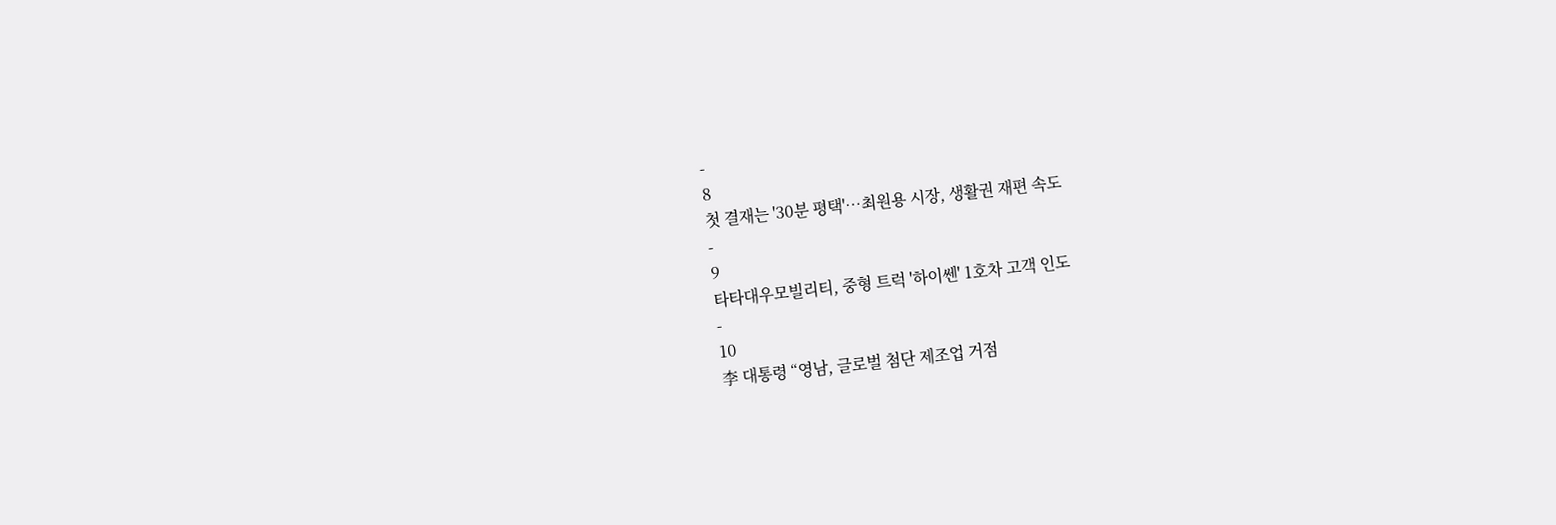-
8
첫 결재는 '30분 평택'…최원용 시장, 생활권 재편 속도
-
9
타타대우모빌리티, 중형 트럭 '하이쎈' 1호차 고객 인도
-
10
李 대통령 “영남, 글로벌 첨단 제조업 거점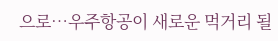으로…우주항공이 새로운 먹거리 될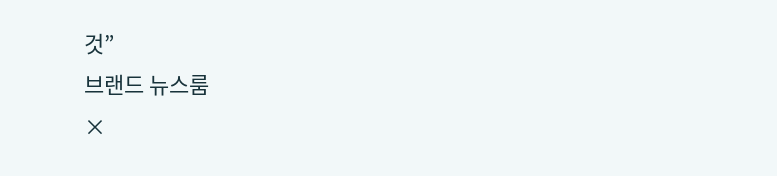것”
브랜드 뉴스룸
×